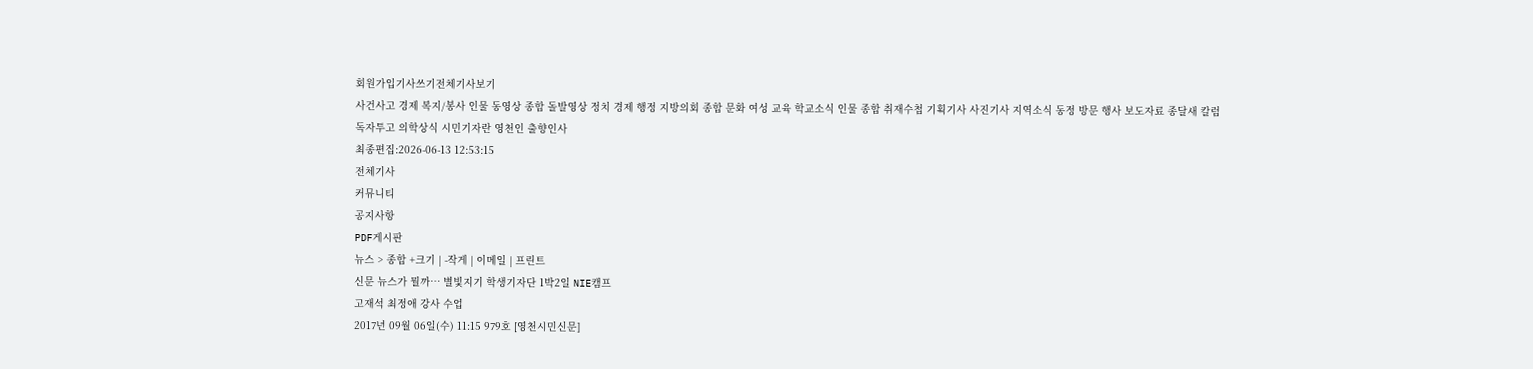회원가입기사쓰기전체기사보기
사건사고 경제 복지/봉사 인물 동영상 종합 돌발영상 정치 경제 행정 지방의회 종합 문화 여성 교육 학교소식 인물 종합 취재수첩 기획기사 사진기사 지역소식 동정 방문 행사 보도자료 종달새 칼럼 독자투고 의학상식 시민기자란 영천인 출향인사
최종편집:2026-06-13 12:53:15
전체기사
커뮤니티
공지사항
PDF게시판
뉴스 > 종합 +크기 | -작게 | 이메일 | 프린트
신문 뉴스가 뭘까… 별빛지기 학생기자단 1박2일 NIE캠프
고재석 최정애 강사 수업
2017년 09월 06일(수) 11:15 979호 [영천시민신문]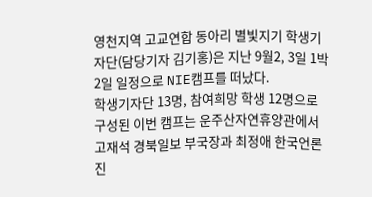영천지역 고교연합 동아리 별빛지기 학생기자단(담당기자 김기홍)은 지난 9월2, 3일 1박2일 일정으로 NIE캠프를 떠났다.
학생기자단 13명, 참여희망 학생 12명으로 구성된 이번 캠프는 운주산자연휴양관에서 고재석 경북일보 부국장과 최정애 한국언론진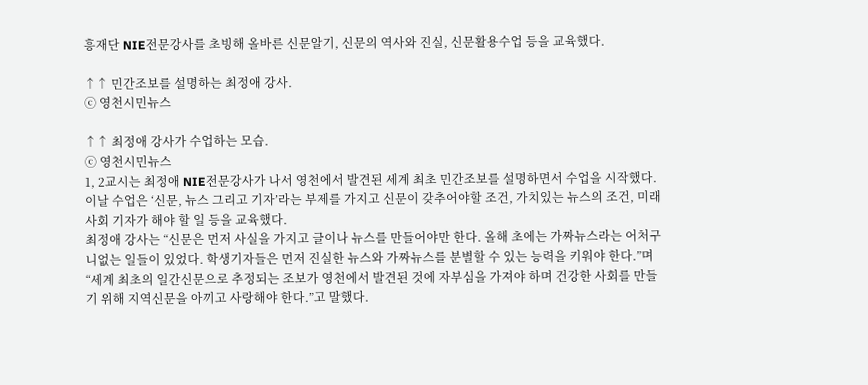흥재단 NIE전문강사를 초빙해 올바른 신문알기, 신문의 역사와 진실, 신문활용수업 등을 교육했다.

↑↑ 민간조보를 설명하는 최정애 강사.
ⓒ 영천시민뉴스

↑↑ 최정애 강사가 수업하는 모습.
ⓒ 영천시민뉴스
1, 2교시는 최정애 NIE전문강사가 나서 영천에서 발견된 세계 최초 민간조보를 설명하면서 수업을 시작했다. 이날 수업은 ‘신문, 뉴스 그리고 기자’라는 부제를 가지고 신문이 갖추어야할 조건, 가치있는 뉴스의 조건, 미래사회 기자가 해야 할 일 등을 교육했다.
최정애 강사는 “신문은 먼저 사실을 가지고 글이나 뉴스를 만들어야만 한다. 올해 초에는 가짜뉴스라는 어처구니없는 일들이 있었다. 학생기자들은 먼저 진실한 뉴스와 가짜뉴스를 분별할 수 있는 능력을 키워야 한다.”며 “세계 최초의 일간신문으로 추정되는 조보가 영천에서 발견된 것에 자부심을 가져야 하며 건강한 사회를 만들기 위해 지역신문을 아끼고 사랑해야 한다.”고 말했다.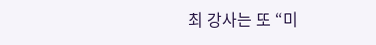최 강사는 또 “미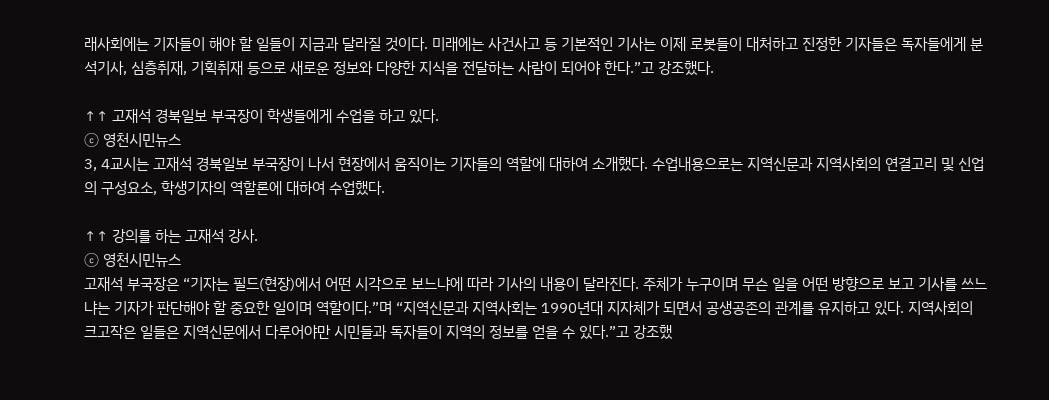래사회에는 기자들이 해야 할 일들이 지금과 달라질 것이다. 미래에는 사건사고 등 기본적인 기사는 이제 로봇들이 대처하고 진정한 기자들은 독자들에게 분석기사, 심층취재, 기획취재 등으로 새로운 정보와 다양한 지식을 전달하는 사람이 되어야 한다.”고 강조했다.

↑↑ 고재석 경북일보 부국장이 학생들에게 수업을 하고 있다.
ⓒ 영천시민뉴스
3, 4교시는 고재석 경북일보 부국장이 나서 현장에서 움직이는 기자들의 역할에 대하여 소개했다. 수업내용으로는 지역신문과 지역사회의 연결고리 및 신업의 구성요소, 학생기자의 역할론에 대하여 수업했다.

↑↑ 강의를 하는 고재석 강사.
ⓒ 영천시민뉴스
고재석 부국장은 “기자는 필드(현장)에서 어떤 시각으로 보느냐에 따라 기사의 내용이 달라진다. 주체가 누구이며 무슨 일을 어떤 방향으로 보고 기사를 쓰느냐는 기자가 판단해야 할 중요한 일이며 역할이다.”며 “지역신문과 지역사회는 1990년대 지자체가 되면서 공생공존의 관계를 유지하고 있다. 지역사회의 크고작은 일들은 지역신문에서 다루어야만 시민들과 독자들이 지역의 정보를 얻을 수 있다.”고 강조했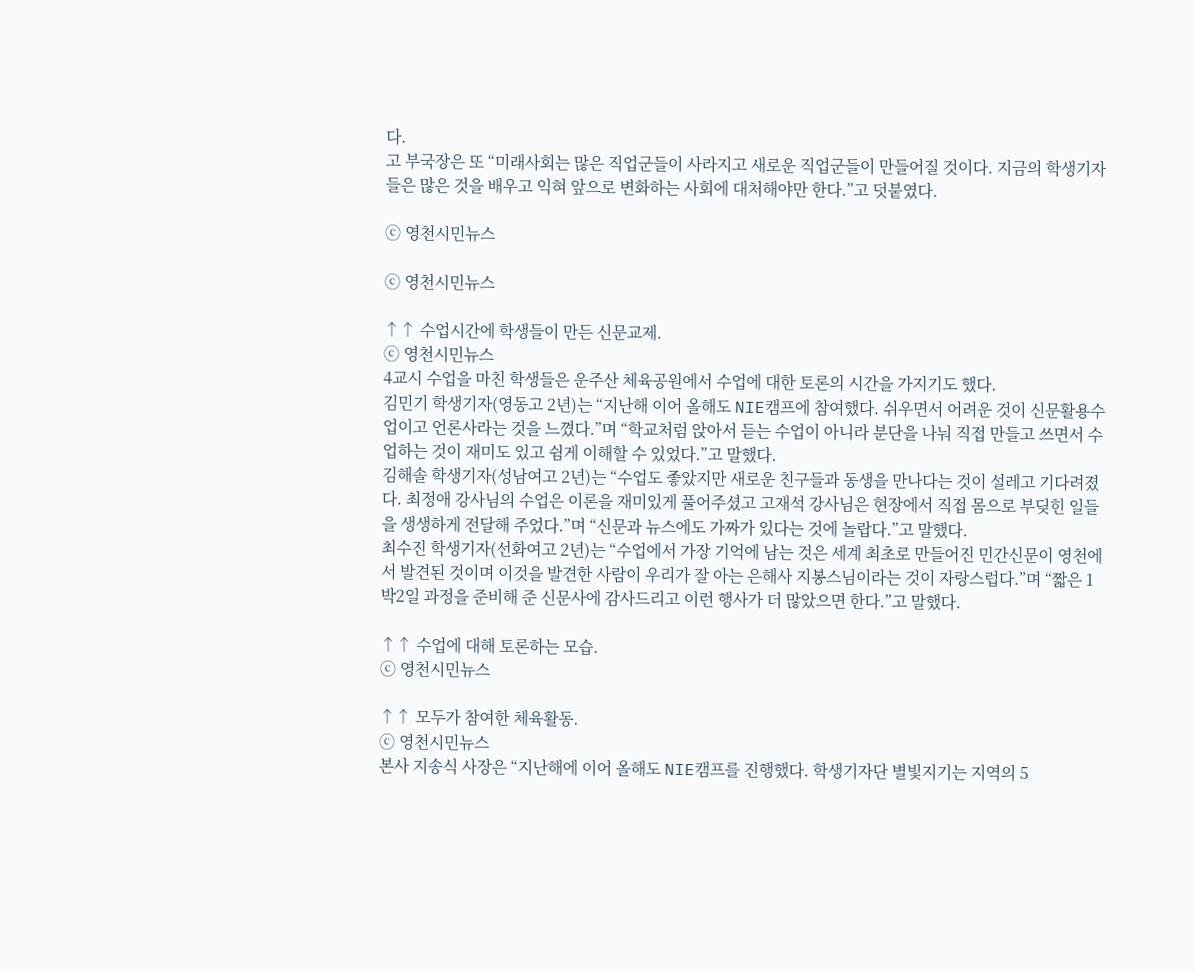다.
고 부국장은 또 “미래사회는 많은 직업군들이 사라지고 새로운 직업군들이 만들어질 것이다. 지금의 학생기자들은 많은 것을 배우고 익혀 앞으로 변화하는 사회에 대처해야만 한다.”고 덧붙였다.

ⓒ 영천시민뉴스

ⓒ 영천시민뉴스

↑↑ 수업시간에 학생들이 만든 신문교제.
ⓒ 영천시민뉴스
4교시 수업을 마친 학생들은 운주산 체육공원에서 수업에 대한 토론의 시간을 가지기도 했다.
김민기 학생기자(영동고 2년)는 “지난해 이어 올해도 NIE캠프에 참여했다. 쉬우면서 어려운 것이 신문활용수업이고 언론사라는 것을 느꼈다.”며 “학교처럼 앉아서 듣는 수업이 아니라 분단을 나눠 직접 만들고 쓰면서 수업하는 것이 재미도 있고 쉼게 이해할 수 있었다.”고 말했다.
김해솔 학생기자(성남여고 2년)는 “수업도 좋았지만 새로운 친구들과 동생을 만나다는 것이 설레고 기다려졌다. 최정애 강사님의 수업은 이론을 재미있게 풀어주셨고 고재석 강사님은 현장에서 직접 몸으로 부딪힌 일들을 생생하게 전달해 주었다.”며 “신문과 뉴스에도 가짜가 있다는 것에 놀랍다.”고 말했다.
최수진 학생기자(선화여고 2년)는 “수업에서 가장 기억에 남는 것은 세계 최초로 만들어진 민간신문이 영천에서 발견된 것이며 이것을 발견한 사람이 우리가 잘 아는 은해사 지봉스님이라는 것이 자랑스럽다.”며 “짧은 1박2일 과정을 준비해 준 신문사에 감사드리고 이런 행사가 더 많았으면 한다.”고 말했다.

↑↑ 수업에 대해 토론하는 모습.
ⓒ 영천시민뉴스

↑↑ 모두가 참여한 체육활동.
ⓒ 영천시민뉴스
본사 지송식 사장은 “지난해에 이어 올해도 NIE캠프를 진행했다. 학생기자단 별빛지기는 지역의 5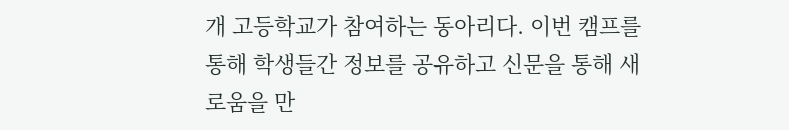개 고등학교가 참여하는 동아리다. 이번 캠프를 통해 학생들간 정보를 공유하고 신문을 통해 새로움을 만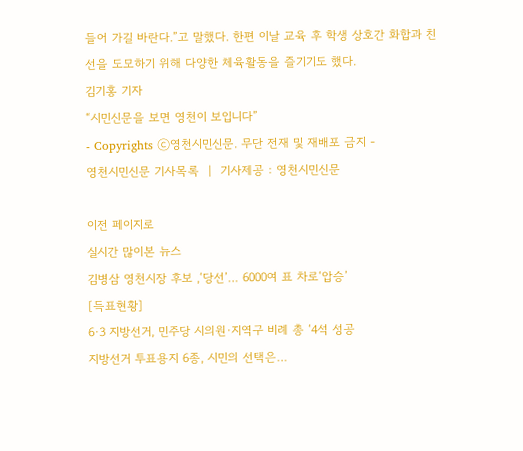들어 가길 바란다.”고 말했다. 한편 이날 교육 후 학생 상호간 화합과 친선을 도모하기 위해 다양한 체육활동을 즐기기도 했다.
김기홍 기자
“시민신문을 보면 영천이 보입니다”
- Copyrights ⓒ영천시민신문. 무단 전재 및 재배포 금지 -
영천시민신문 기사목록  |  기사제공 : 영천시민신문

이전 페이지로
실시간 많이본 뉴스
김병삼 영천시장 후보 ,‘당선’… 6000여 표 차로‘압승’
[득표현황]
6·3 지방선거, 민주당 시의원·지역구 비례 총 ‘4석 성공
지방선거 투표용지 6종, 시민의 선택은…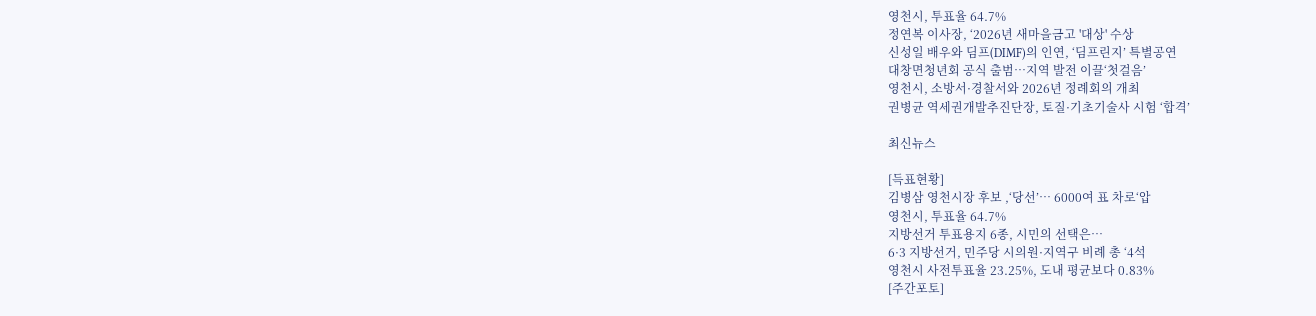영천시, 투표율 64.7%
정연복 이사장, ‘2026년 새마을금고 '대상' 수상
신성일 배우와 딤프(DIMF)의 인연, ‘딤프린지’ 특별공연
대창면청년회 공식 출범…지역 발전 이끌‘첫걸음’
영천시, 소방서·경찰서와 2026년 정례회의 개최
권병균 역세권개발추진단장, 토질·기초기술사 시험 ‘합격’

최신뉴스

[득표현황]
김병삼 영천시장 후보 ,‘당선’… 6000여 표 차로‘압
영천시, 투표율 64.7%
지방선거 투표용지 6종, 시민의 선택은…
6·3 지방선거, 민주당 시의원·지역구 비례 총 ‘4석
영천시 사전투표율 23.25%, 도내 평균보다 0.83%
[주간포토]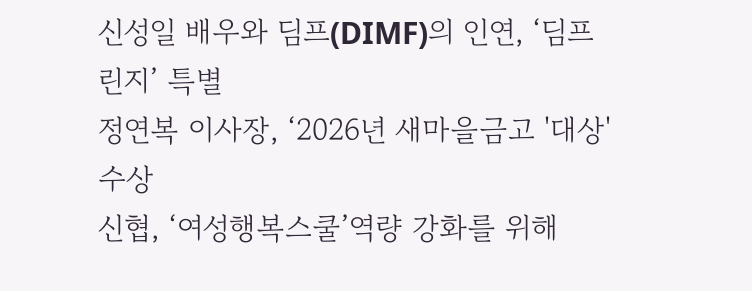신성일 배우와 딤프(DIMF)의 인연, ‘딤프린지’ 특별
정연복 이사장, ‘2026년 새마을금고 '대상' 수상
신협, ‘여성행복스쿨’역량 강화를 위해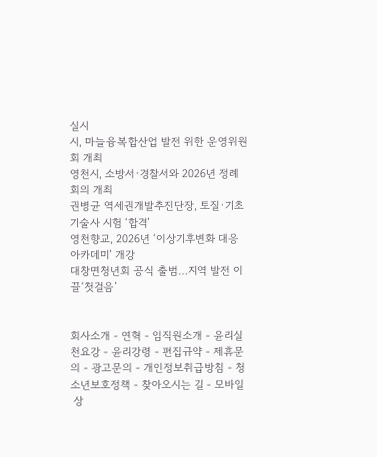실시
시, 마늘융복합산업 발전 위한 운영위원회 개최
영천시, 소방서·경찰서와 2026년 정례회의 개최
권병균 역세권개발추진단장, 토질·기초기술사 시험 ‘합격’
영천향교, 2026년 ‘이상기후변화 대응 아카데미’ 개강
대창면청년회 공식 출범…지역 발전 이끌‘첫걸음’


회사소개 - 연혁 - 임직원소개 - 윤리실천요강 - 윤리강령 - 편집규약 - 제휴문의 - 광고문의 - 개인정보취급방침 - 청소년보호정책 - 찾아오시는 길 - 모바일
 상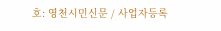호: 영천시민신문 / 사업자등록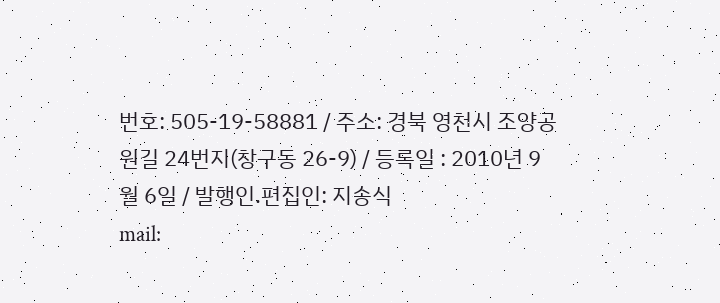번호: 505-19-58881 / 주소: 경북 영천시 조양공원길 24번지(창구동 26-9) / 등록일 : 2010년 9월 6일 / 발행인.편집인: 지송식
mail: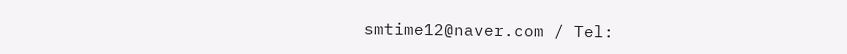smtime12@naver.com / Tel: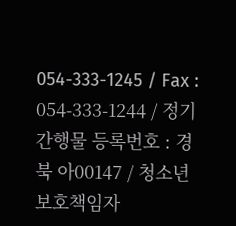054-333-1245 / Fax : 054-333-1244 / 정기간행물 등록번호 : 경북 아00147 / 청소년보호책임자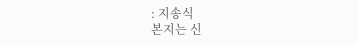: 지송식
본지는 신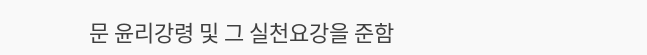문 윤리강령 및 그 실천요강을 준함